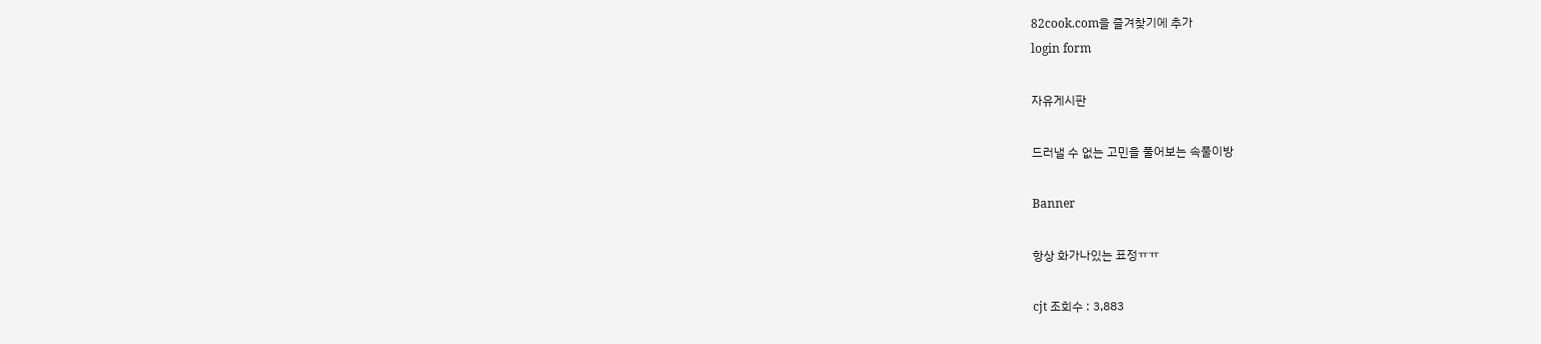82cook.com을 즐겨찾기에 추가
login form

자유게시판

드러낼 수 없는 고민을 풀어보는 속풀이방

Banner

항상 화가나있는 표정ㅠㅠ

cjt 조회수 : 3,883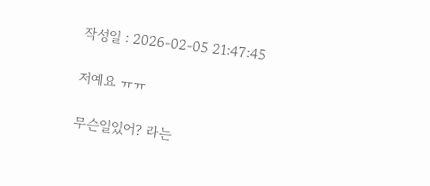작성일 : 2026-02-05 21:47:45

저예요 ㅠㅠ

무슨일있어? 라는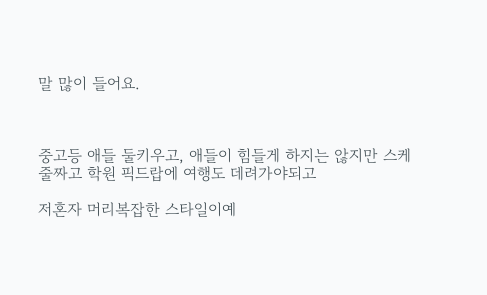말 많이 들어요.



중고등 애들 둘키우고, 애들이 힘들게 하지는 않지만 스케줄짜고 학원 픽드랍에 여행도 데려가야되고

저혼자 머리복잡한 스타일이예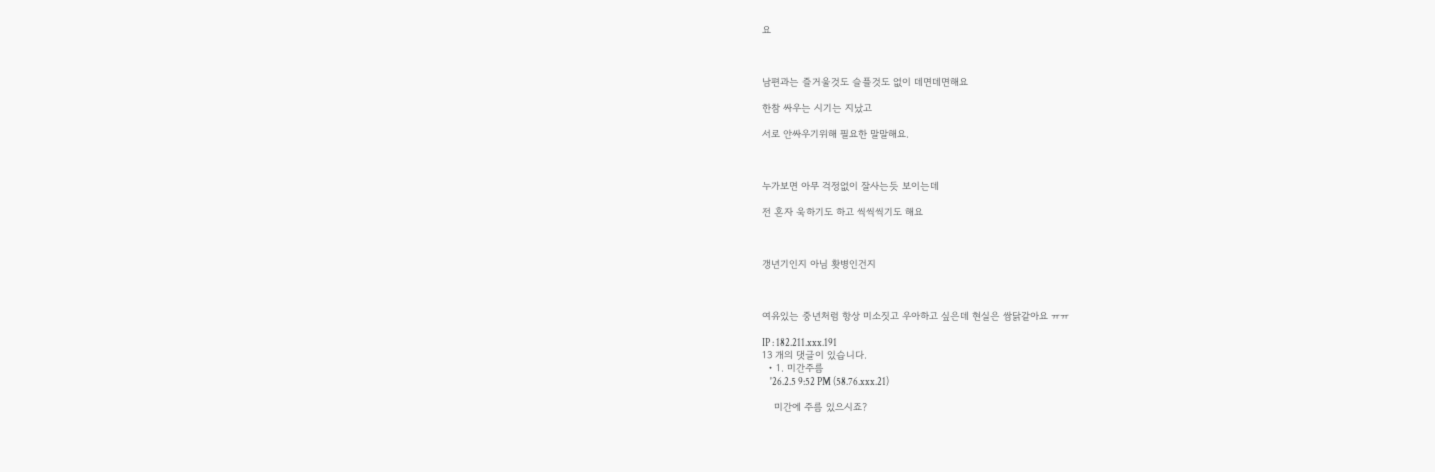요



남편과는 즐거울것도 슬플것도 없이 데면데면해요

한참 싸우는 시기는 지났고

서로 안싸우기위해 필요한 말말해요.



누가보면 아무 걱정없이 잘사는듯 보이는데

전 혼자 욱하기도 하고 씩씩씩기도 해요



갱년기인지 아님 홧병인건지



여유있는 중년처럼 항상 미소짓고 우아하고 싶은데 현실은 쌈닭같아요 ㅠㅠ

IP : 182.211.xxx.191
13 개의 댓글이 있습니다.
  • 1. 미간주름
    '26.2.5 9:52 PM (58.76.xxx.21)

    미간에 주름 있으시죠?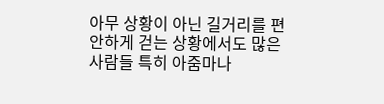아무 상황이 아닌 길거리를 편안하게 걷는 상황에서도 많은 사람들 특히 아줌마나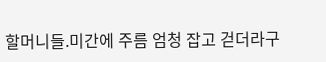할머니들.미간에 주름 엄청 잡고 걷더라구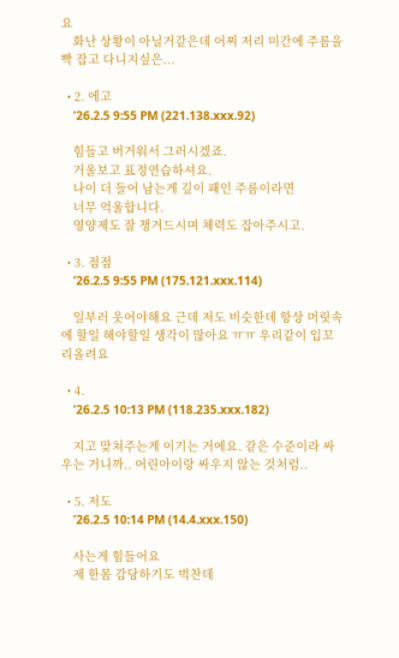요
    화난 상황이 아닐거같은데 어찌 저리 미간에 주름을 빡 잡고 다니지싶은...

  • 2. 에고
    '26.2.5 9:55 PM (221.138.xxx.92)

    힘들고 버거워서 그러시겠죠.
    거울보고 표정연습하셔요.
    나이 더 들어 남는게 깊이 패인 주름이라면
    너무 억울합니다.
    영양제도 잘 챙겨드시며 체력도 잡아주시고.

  • 3. 점점
    '26.2.5 9:55 PM (175.121.xxx.114)

    일부러 웃어야해요 근데 저도 비슷한데 항상 머릿속에 할일 해야할일 생각이 많아요 ㅠㅠ 우리같이 입꼬리올려요

  • 4.
    '26.2.5 10:13 PM (118.235.xxx.182)

    지고 맞쳐주는게 이기는 거에요. 같은 수준이라 싸우는 거니까.. 어린아이랑 싸우지 않는 것처럼..

  • 5. 저도
    '26.2.5 10:14 PM (14.4.xxx.150)

    사는게 힘들어요
    제 한몸 감당하기도 벅찬데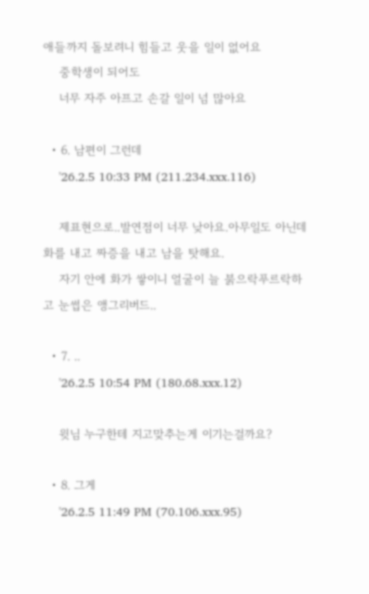애들까지 돌보려니 힘들고 웃을 일이 없어요
    중학생이 되어도
    너무 자주 아프고 손갈 일이 넘 많아요

  • 6. 남편이 그런데
    '26.2.5 10:33 PM (211.234.xxx.116)

    제표현으로..발연점이 너무 낮아요.아무일도 아닌데 화를 내고 짜증을 내고 남을 탓해요.
    자기 안에 화가 쌓이니 얼굴이 늘 붉으락푸르락하고 눈썹은 앵그리버드..

  • 7. ..
    '26.2.5 10:54 PM (180.68.xxx.12)

    윗님 누구한테 지고맞추는게 이기는걸까요?

  • 8. 그게
    '26.2.5 11:49 PM (70.106.xxx.95)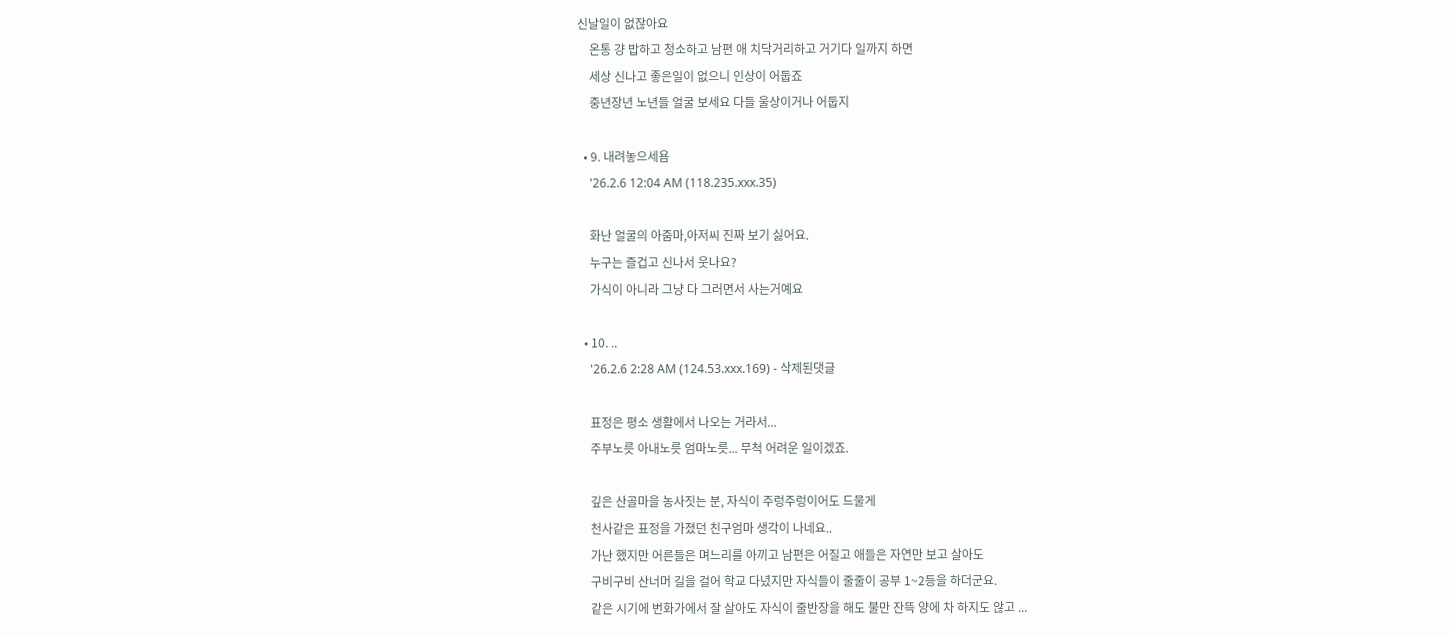신날일이 없잖아요
    온통 걍 밥하고 청소하고 남편 애 치닥거리하고 거기다 일까지 하면
    세상 신나고 좋은일이 없으니 인상이 어둡죠
    중년장년 노년들 얼굴 보세요 다들 울상이거나 어둡지

  • 9. 내려놓으세욤
    '26.2.6 12:04 AM (118.235.xxx.35)

    화난 얼굴의 아줌마,아저씨 진짜 보기 싫어요.
    누구는 즐겁고 신나서 웃나요?
    가식이 아니라 그냥 다 그러면서 사는거예요

  • 10. ..
    '26.2.6 2:28 AM (124.53.xxx.169) - 삭제된댓글

    표정은 평소 생활에서 나오는 거라서...
    주부노릇 아내노릇 엄마노릇... 무척 어려운 일이겠죠.

    깊은 산골마을 농사짓는 분, 자식이 주렁주렁이어도 드물게
    천사같은 표정을 가졌던 친구엄마 생각이 나네요..
    가난 했지만 어른들은 며느리를 아끼고 남편은 어질고 애들은 자연만 보고 살아도
    구비구비 산너머 길을 걸어 학교 다녔지만 자식들이 줄줄이 공부 1~2등을 하더군요.
    같은 시기에 번화가에서 잘 살아도 자식이 줄반장을 해도 불만 잔뜩 양에 차 하지도 않고 ...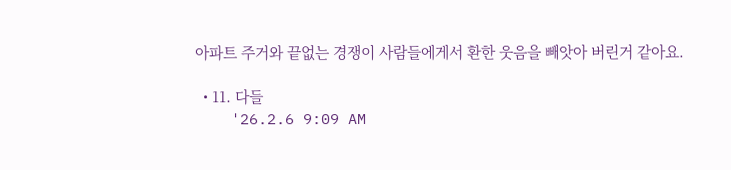아파트 주거와 끝없는 경쟁이 사람들에게서 환한 웃음을 빼앗아 버린거 같아요.

  • 11. 다들
    '26.2.6 9:09 AM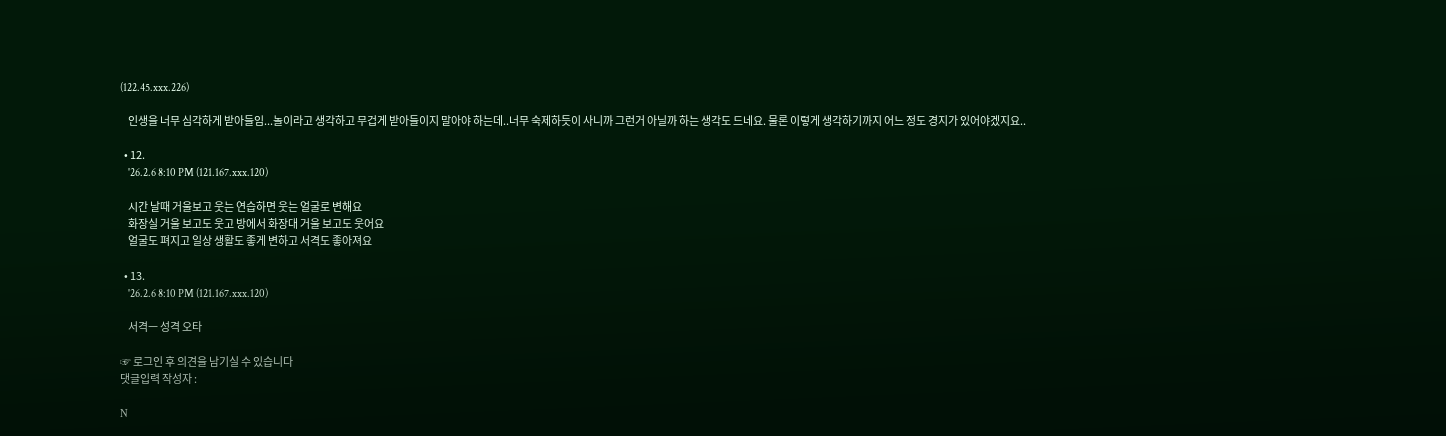(122.45.xxx.226)

    인생을 너무 심각하게 받아들임...놀이라고 생각하고 무겁게 받아들이지 말아야 하는데..너무 숙제하듯이 사니까 그런거 아닐까 하는 생각도 드네요. 물론 이렇게 생각하기까지 어느 정도 경지가 있어야겠지요..

  • 12.
    '26.2.6 8:10 PM (121.167.xxx.120)

    시간 날때 거울보고 웃는 연습하면 웃는 얼굴로 변해요
    화장실 거울 보고도 웃고 방에서 화장대 거울 보고도 웃어요
    얼굴도 펴지고 일상 생활도 좋게 변하고 서격도 좋아져요

  • 13.
    '26.2.6 8:10 PM (121.167.xxx.120)

    서격ㅡ 성격 오타

☞ 로그인 후 의견을 남기실 수 있습니다
댓글입력 작성자 :

N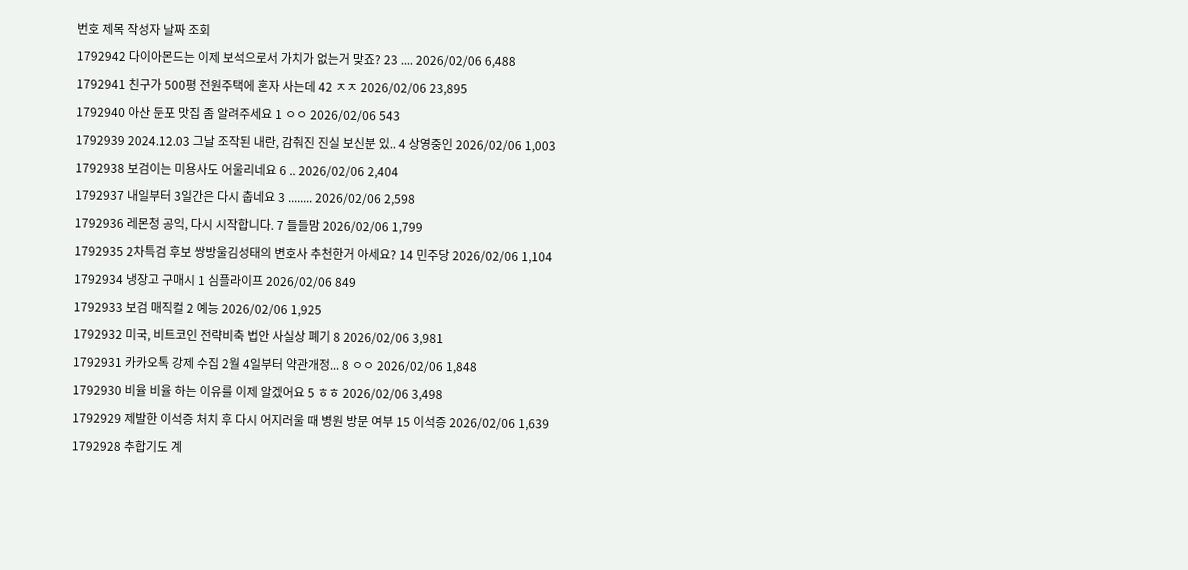번호 제목 작성자 날짜 조회
1792942 다이아몬드는 이제 보석으로서 가치가 없는거 맞죠? 23 .... 2026/02/06 6,488
1792941 친구가 500평 전원주택에 혼자 사는데 42 ㅈㅈ 2026/02/06 23,895
1792940 아산 둔포 맛집 좀 알려주세요 1 ㅇㅇ 2026/02/06 543
1792939 2024.12.03 그날 조작된 내란, 감춰진 진실 보신분 있.. 4 상영중인 2026/02/06 1,003
1792938 보검이는 미용사도 어울리네요 6 .. 2026/02/06 2,404
1792937 내일부터 3일간은 다시 춥네요 3 ........ 2026/02/06 2,598
1792936 레몬청 공익, 다시 시작합니다. 7 들들맘 2026/02/06 1,799
1792935 2차특검 후보 쌍방울김성태의 변호사 추천한거 아세요? 14 민주당 2026/02/06 1,104
1792934 냉장고 구매시 1 심플라이프 2026/02/06 849
1792933 보검 매직컬 2 예능 2026/02/06 1,925
1792932 미국, 비트코인 전략비축 법안 사실상 폐기 8 2026/02/06 3,981
1792931 카카오톡 강제 수집 2월 4일부터 약관개정... 8 ㅇㅇ 2026/02/06 1,848
1792930 비율 비율 하는 이유를 이제 알겠어요 5 ㅎㅎ 2026/02/06 3,498
1792929 제발한 이석증 처치 후 다시 어지러울 때 병원 방문 여부 15 이석증 2026/02/06 1,639
1792928 추합기도 계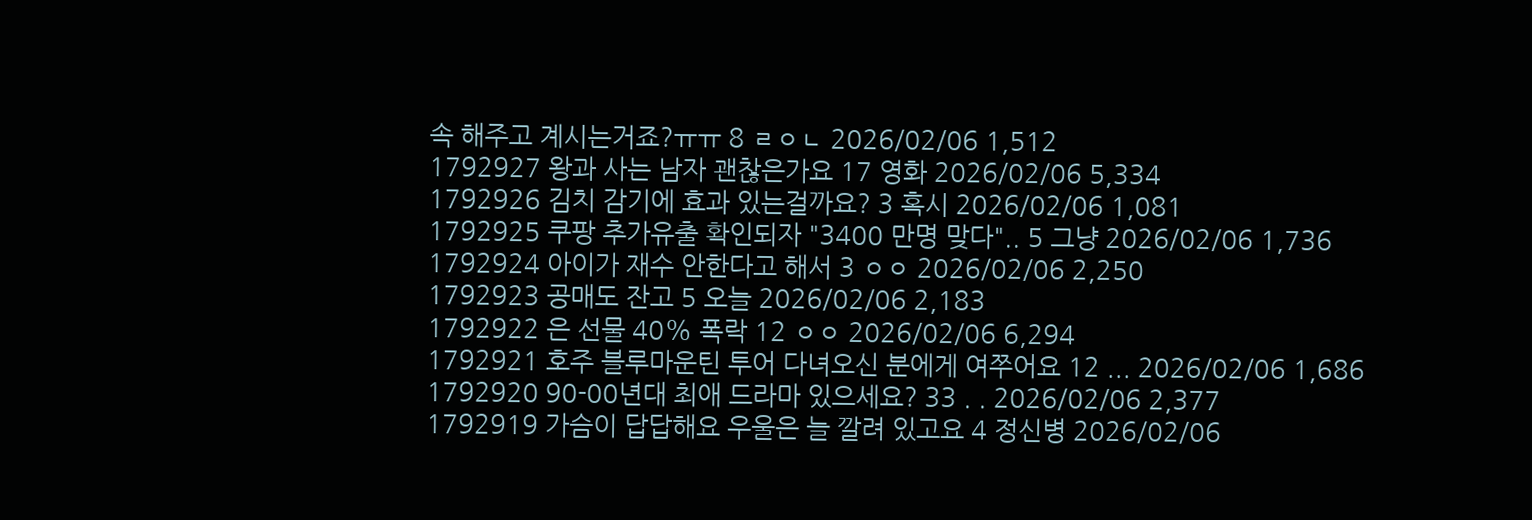속 해주고 계시는거죠?ㅠㅠ 8 ㄹㅇㄴ 2026/02/06 1,512
1792927 왕과 사는 남자 괜찮은가요 17 영화 2026/02/06 5,334
1792926 김치 감기에 효과 있는걸까요? 3 혹시 2026/02/06 1,081
1792925 쿠팡 추가유출 확인되자 "3400 만명 맞다".. 5 그냥 2026/02/06 1,736
1792924 아이가 재수 안한다고 해서 3 ㅇㅇ 2026/02/06 2,250
1792923 공매도 잔고 5 오늘 2026/02/06 2,183
1792922 은 선물 40% 폭락 12 ㅇㅇ 2026/02/06 6,294
1792921 호주 블루마운틴 투어 다녀오신 분에게 여쭈어요 12 ... 2026/02/06 1,686
1792920 90-00년대 최애 드라마 있으세요? 33 . . 2026/02/06 2,377
1792919 가슴이 답답해요 우울은 늘 깔려 있고요 4 정신병 2026/02/06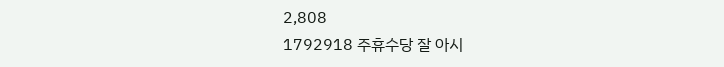2,808
1792918 주휴수당 잘 아시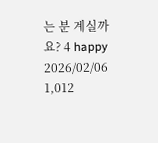는 분 계실까요? 4 happy 2026/02/06 1,012